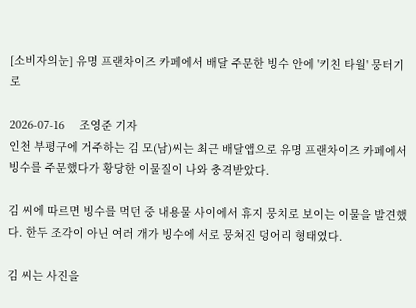[소비자의눈] 유명 프랜차이즈 카페에서 배달 주문한 빙수 안에 '키친 타월' 뭉터기로

2026-07-16     조영준 기자
인천 부평구에 거주하는 김 모(남)씨는 최근 배달앱으로 유명 프랜차이즈 카페에서 빙수를 주문했다가 황당한 이물질이 나와 충격받았다.

김 씨에 따르면 빙수를 먹던 중 내용물 사이에서 휴지 뭉치로 보이는 이물을 발견했다. 한두 조각이 아닌 여러 개가 빙수에 서로 뭉쳐진 덩어리 형태였다.

김 씨는 사진을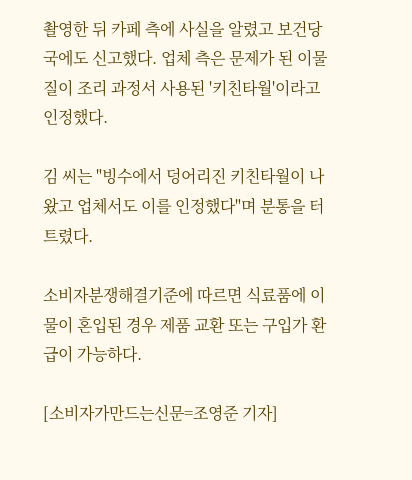촬영한 뒤 카페 측에 사실을 알렸고 보건당국에도 신고했다. 업체 측은 문제가 된 이물질이 조리 과정서 사용된 '키친타월'이라고 인정했다.

김 씨는 "빙수에서 덩어리진 키친타월이 나왔고 업체서도 이를 인정했다"며 분통을 터트렸다.

소비자분쟁해결기준에 따르면 식료품에 이물이 혼입된 경우 제품 교환 또는 구입가 환급이 가능하다.

[소비자가만드는신문=조영준 기자]